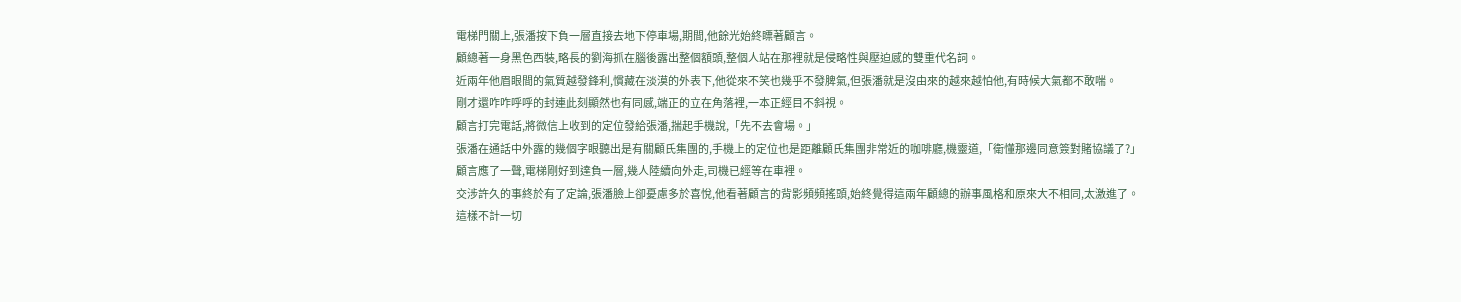電梯門關上,張潘按下負一層直接去地下停車場,期間,他餘光始終瞟著顧言。
顧總著一身黑色西裝,略長的劉海抓在腦後露出整個額頭,整個人站在那裡就是侵略性與壓迫感的雙重代名詞。
近兩年他眉眼間的氣質越發鋒利,慣藏在淡漠的外表下,他從來不笑也幾乎不發脾氣,但張潘就是沒由來的越來越怕他,有時候大氣都不敢喘。
剛才還咋咋呼呼的封連此刻顯然也有同感,端正的立在角落裡,一本正經目不斜視。
顧言打完電話,將微信上收到的定位發給張潘,揣起手機說,「先不去會場。」
張潘在通話中外露的幾個字眼聽出是有關顧氏集團的,手機上的定位也是距離顧氏集團非常近的咖啡廳,機靈道,「衛懂那邊同意簽對賭協議了?」
顧言應了一聲,電梯剛好到達負一層,幾人陸續向外走,司機已經等在車裡。
交涉許久的事終於有了定論,張潘臉上卻憂慮多於喜悅,他看著顧言的背影頻頻搖頭,始終覺得這兩年顧總的辦事風格和原來大不相同,太激進了。
這樣不計一切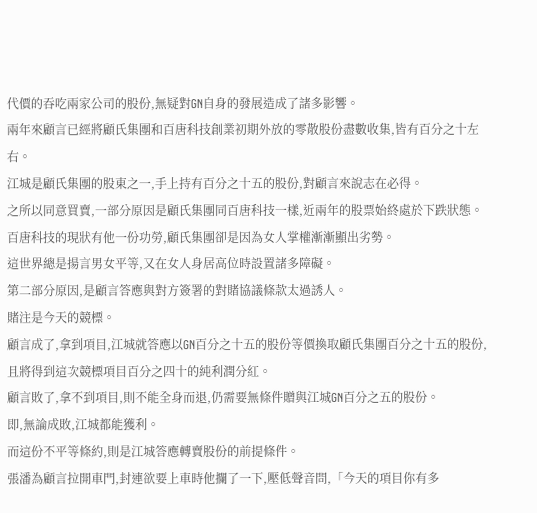代價的吞吃兩家公司的股份,無疑對GN自身的發展造成了諸多影響。
兩年來顧言已經將顧氏集團和百唐科技創業初期外放的零散股份盡數收集,皆有百分之十左右。
江城是顧氏集團的股東之一,手上持有百分之十五的股份,對顧言來說志在必得。
之所以同意買賣,一部分原因是顧氏集團同百唐科技一樣,近兩年的股票始終處於下跌狀態。
百唐科技的現狀有他一份功勞,顧氏集團卻是因為女人掌權漸漸顯出劣勢。
這世界總是揚言男女平等,又在女人身居高位時設置諸多障礙。
第二部分原因,是顧言答應與對方簽署的對賭協議條款太過誘人。
賭注是今天的競標。
顧言成了,拿到項目,江城就答應以GN百分之十五的股份等價換取顧氏集團百分之十五的股份,且將得到這次競標項目百分之四十的純利潤分紅。
顧言敗了,拿不到項目,則不能全身而退,仍需要無條件贈與江城GN百分之五的股份。
即,無論成敗,江城都能獲利。
而這份不平等條約,則是江城答應轉賣股份的前提條件。
張潘為顧言拉開車門,封連欲要上車時他攔了一下,壓低聲音問,「今天的項目你有多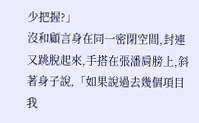少把握?」
沒和顧言身在同一密閉空間,封連又跳脫起來,手搭在張潘肩膀上,斜著身子說,「如果說過去幾個項目我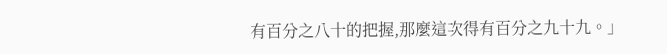有百分之八十的把握,那麼這次得有百分之九十九。」